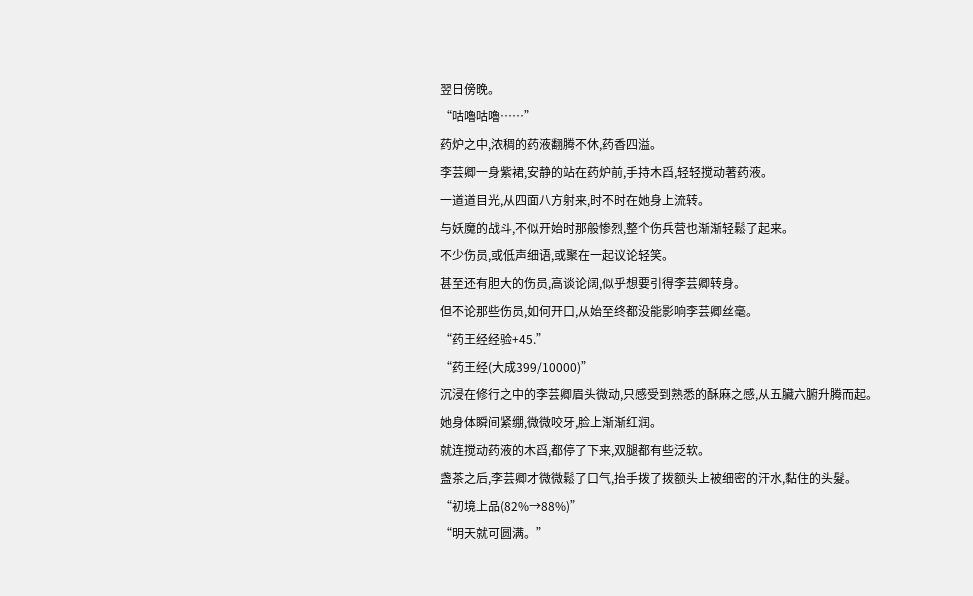翌日傍晚。
“咕嚕咕嚕……”
药炉之中,浓稠的药液翻腾不休,药香四溢。
李芸卿一身紫裙,安静的站在药炉前,手持木舀,轻轻搅动著药液。
一道道目光,从四面八方射来,时不时在她身上流转。
与妖魔的战斗,不似开始时那般惨烈,整个伤兵营也渐渐轻鬆了起来。
不少伤员,或低声细语,或聚在一起议论轻笑。
甚至还有胆大的伤员,高谈论阔,似乎想要引得李芸卿转身。
但不论那些伤员,如何开口,从始至终都没能影响李芸卿丝毫。
“药王经经验+45.”
“药王经(大成399/10000)”
沉浸在修行之中的李芸卿眉头微动,只感受到熟悉的酥麻之感,从五臟六腑升腾而起。
她身体瞬间紧绷,微微咬牙,脸上渐渐红润。
就连搅动药液的木舀,都停了下来,双腿都有些泛软。
盏茶之后,李芸卿才微微鬆了口气,抬手拨了拨额头上被细密的汗水,黏住的头髮。
“初境上品(82%→88%)”
“明天就可圆满。”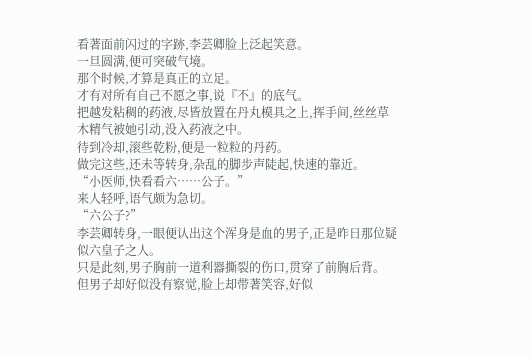看著面前闪过的字跡,李芸卿脸上泛起笑意。
一旦圆满,便可突破气境。
那个时候,才算是真正的立足。
才有对所有自己不愿之事,说『不』的底气。
把越发粘稠的药液,尽皆放置在丹丸模具之上,挥手间,丝丝草木精气被她引动,没入药液之中。
待到冷却,滚些乾粉,便是一粒粒的丹药。
做完这些,还未等转身,杂乱的脚步声陡起,快速的靠近。
“小医师,快看看六……公子。”
来人轻呼,语气颇为急切。
“六公子?”
李芸卿转身,一眼便认出这个浑身是血的男子,正是昨日那位疑似六皇子之人。
只是此刻,男子胸前一道利器撕裂的伤口,贯穿了前胸后背。
但男子却好似没有察觉,脸上却带著笑容,好似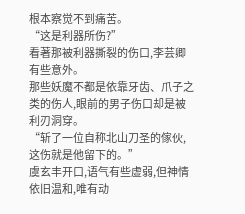根本察觉不到痛苦。
“这是利器所伤?”
看著那被利器撕裂的伤口,李芸卿有些意外。
那些妖魔不都是依靠牙齿、爪子之类的伤人,眼前的男子伤口却是被利刃洞穿。
“斩了一位自称北山刀圣的傢伙,这伤就是他留下的。”
虞玄丰开口,语气有些虚弱,但神情依旧温和,唯有动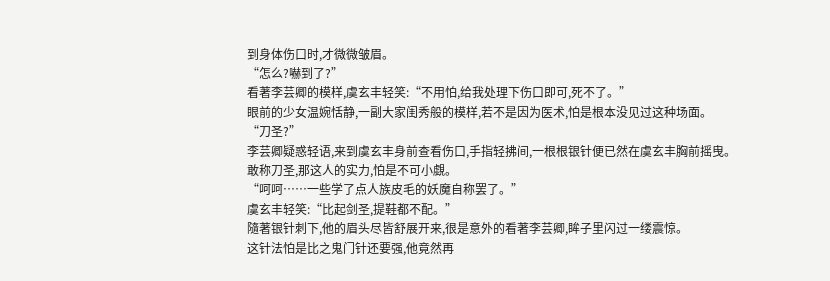到身体伤口时,才微微皱眉。
“怎么?嚇到了?”
看著李芸卿的模样,虞玄丰轻笑:“不用怕,给我处理下伤口即可,死不了。”
眼前的少女温婉恬静,一副大家闺秀般的模样,若不是因为医术,怕是根本没见过这种场面。
“刀圣?”
李芸卿疑惑轻语,来到虞玄丰身前查看伤口,手指轻拂间,一根根银针便已然在虞玄丰胸前摇曳。
敢称刀圣,那这人的实力,怕是不可小覷。
“呵呵……一些学了点人族皮毛的妖魔自称罢了。”
虞玄丰轻笑:“比起剑圣,提鞋都不配。”
隨著银针刺下,他的眉头尽皆舒展开来,很是意外的看著李芸卿,眸子里闪过一缕震惊。
这针法怕是比之鬼门针还要强,他竟然再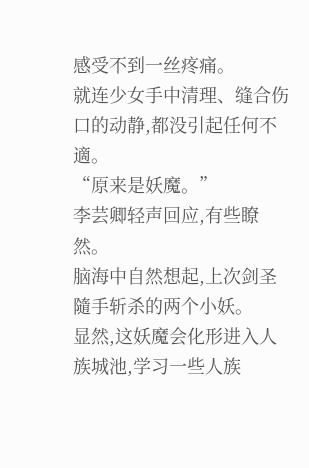感受不到一丝疼痛。
就连少女手中清理、缝合伤口的动静,都没引起任何不適。
“原来是妖魔。”
李芸卿轻声回应,有些瞭然。
脑海中自然想起,上次剑圣隨手斩杀的两个小妖。
显然,这妖魔会化形进入人族城池,学习一些人族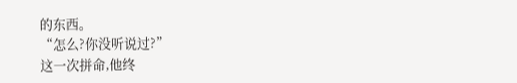的东西。
“怎么?你没听说过?”
这一次拼命,他终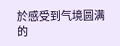於感受到气境圆满的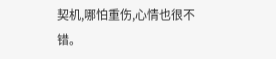契机,哪怕重伤,心情也很不错。